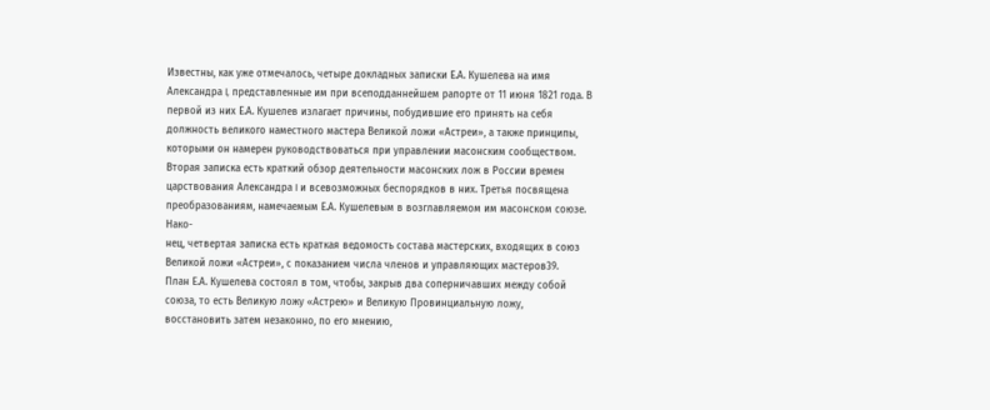Известны, как уже отмечалось, четыре докладных записки Е.А. Кушелева на имя Александра I, представленные им при всеподданнейшем рапорте от 11 июня 1821 года. В первой из них Е.А. Кушелев излагает причины, побудившие его принять на себя должность великого наместного мастера Великой ложи «Астреи», а также принципы, которыми он намерен руководствоваться при управлении масонским сообществом. Вторая записка есть краткий обзор деятельности масонских лож в России времен царствования Александра I и всевозможных беспорядков в них. Третья посвящена преобразованиям, намечаемым Е.А. Кушелевым в возглавляемом им масонском союзе. Нако-
нец, четвертая записка есть краткая ведомость состава мастерских, входящих в союз Великой ложи «Астреи», с показанием числа членов и управляющих мастеров39.
План Е.А. Кушелева состоял в том, чтобы, закрыв два соперничавших между собой союза, то есть Великую ложу «Астрею» и Великую Провинциальную ложу, восстановить затем незаконно, по его мнению,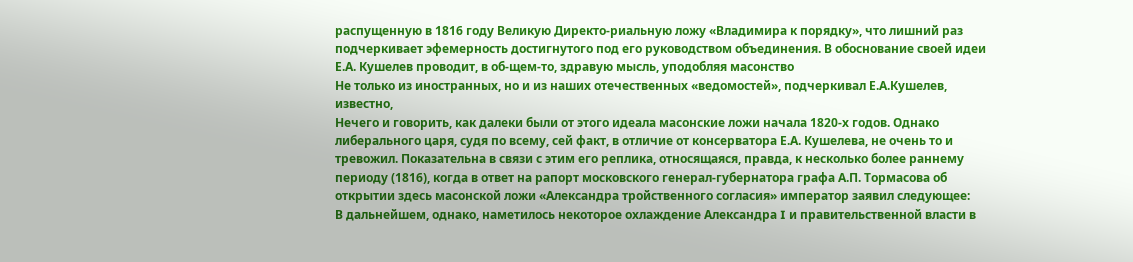распущенную в 1816 году Великую Директо-риальную ложу «Владимира к порядку», что лишний раз подчеркивает эфемерность достигнутого под его руководством объединения. В обоснование своей идеи Е.А. Кушелев проводит, в об-щем-то, здравую мысль, уподобляя масонство
Не только из иностранных, но и из наших отечественных «ведомостей», подчеркивал Е.А.Кушелев, известно,
Нечего и говорить, как далеки были от этого идеала масонские ложи начала 1820-х годов. Однако либерального царя, судя по всему, сей факт, в отличие от консерватора Е.А. Кушелева, не очень то и тревожил. Показательна в связи с этим его реплика, относящаяся, правда, к несколько более раннему периоду (1816), когда в ответ на рапорт московского генерал-губернатора графа А.П. Тормасова об открытии здесь масонской ложи «Александра тройственного согласия» император заявил следующее:
В дальнейшем, однако, наметилось некоторое охлаждение Александра I и правительственной власти в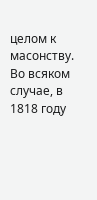целом к масонству. Во всяком случае, в 1818 году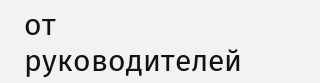от руководителей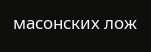масонских лож